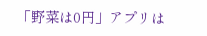「野菜は0円」アプリは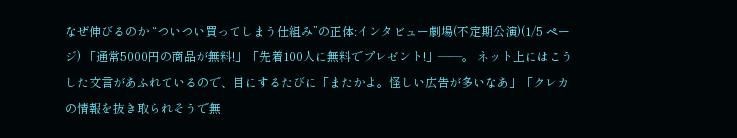なぜ伸びるのか “ついつい買ってしまう仕組み”の正体:インタビュー劇場(不定期公演)(1/5 ページ) 「通常5000円の商品が無料!」「先着100人に無料でプレゼント!」――。 ネット上にはこうした文言があふれているので、目にするたびに「またかよ。怪しい広告が多いなあ」「クレカの情報を抜き取られそうで無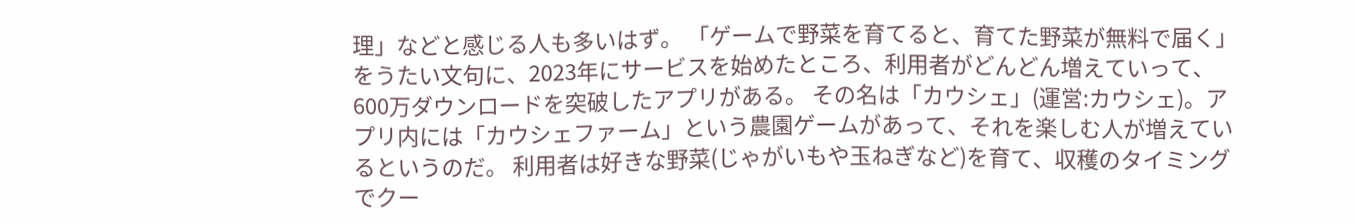理」などと感じる人も多いはず。 「ゲームで野菜を育てると、育てた野菜が無料で届く」をうたい文句に、2023年にサービスを始めたところ、利用者がどんどん増えていって、600万ダウンロードを突破したアプリがある。 その名は「カウシェ」(運営:カウシェ)。アプリ内には「カウシェファーム」という農園ゲームがあって、それを楽しむ人が増えているというのだ。 利用者は好きな野菜(じゃがいもや玉ねぎなど)を育て、収穫のタイミングでクー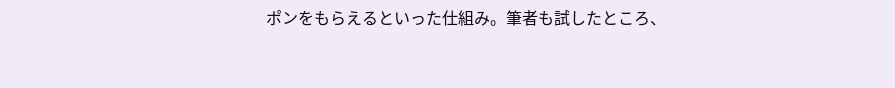ポンをもらえるといった仕組み。筆者も試したところ、